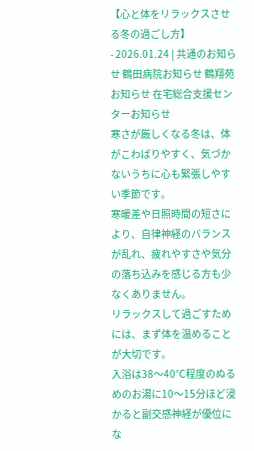【心と体をリラックスさせる冬の過ごし方】
- 2026.01.24 | 共通のお知らせ 鶴田病院お知らせ 鶴翔苑お知らせ 在宅総合支援センターお知らせ
寒さが厳しくなる冬は、体がこわばりやすく、気づかないうちに心も緊張しやすい季節です。
寒暖差や日照時間の短さにより、自律神経のバランスが乱れ、疲れやすさや気分の落ち込みを感じる方も少なくありません。
リラックスして過ごすためには、まず体を温めることが大切です。
入浴は38〜40℃程度のぬるめのお湯に10〜15分ほど浸かると副交感神経が優位にな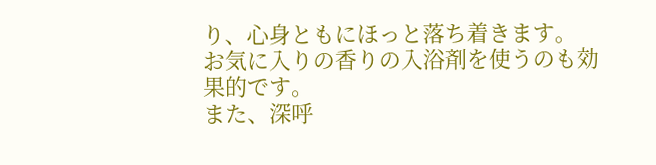り、心身ともにほっと落ち着きます。
お気に入りの香りの入浴剤を使うのも効果的です。
また、深呼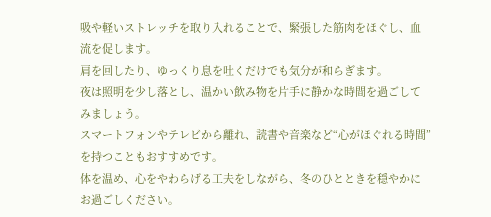吸や軽いストレッチを取り入れることで、緊張した筋肉をほぐし、血流を促します。
肩を回したり、ゆっくり息を吐くだけでも気分が和らぎます。
夜は照明を少し落とし、温かい飲み物を片手に静かな時間を過ごしてみましょう。
スマートフォンやテレビから離れ、読書や音楽など“心がほぐれる時間”を持つこともおすすめです。
体を温め、心をやわらげる工夫をしながら、冬のひとときを穏やかにお過ごしください。